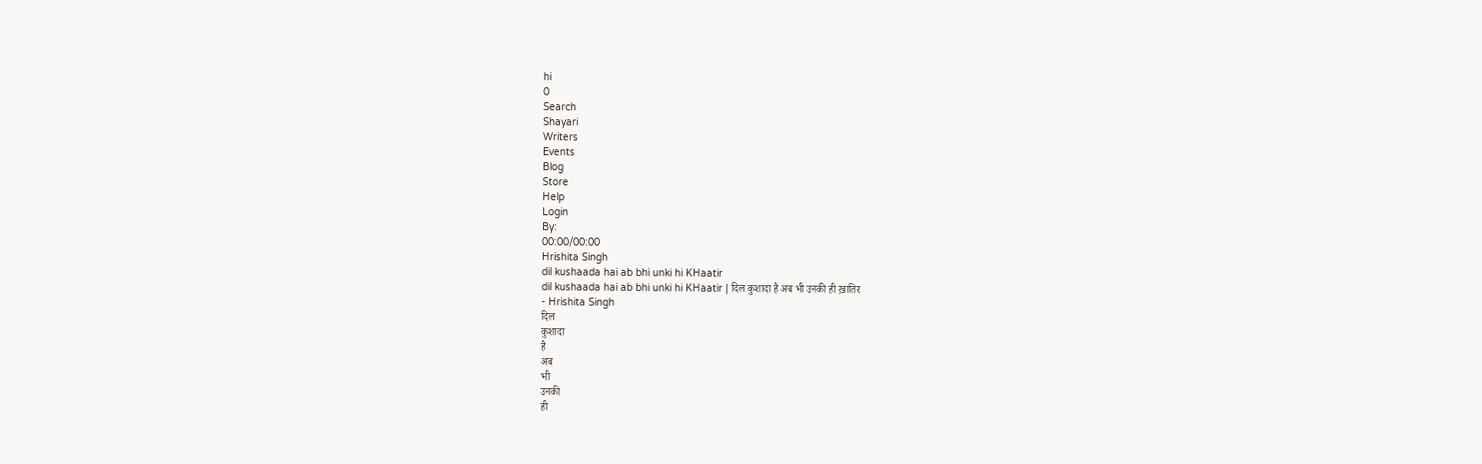hi
0
Search
Shayari
Writers
Events
Blog
Store
Help
Login
By:
00:00/00:00
Hrishita Singh
dil kushaada hai ab bhi unki hi KHaatir
dil kushaada hai ab bhi unki hi KHaatir | दिल कुशादा है अब भी उनकी ही ख़ातिर
- Hrishita Singh
दिल
कुशादा
है
अब
भी
उनकी
ही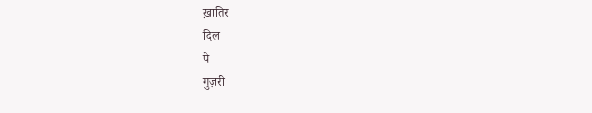ख़ातिर
दिल
पे
गुज़री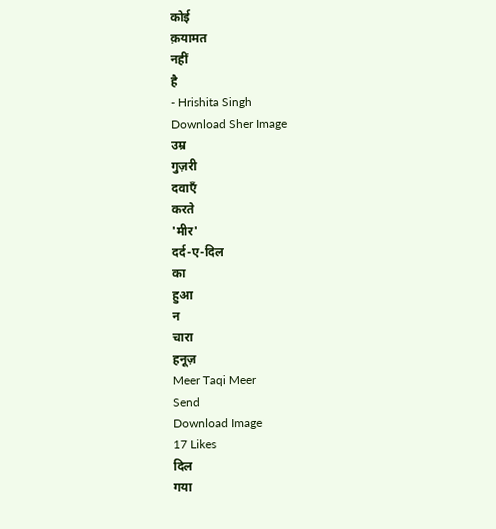कोई
क़यामत
नहीं
है
- Hrishita Singh
Download Sher Image
उम्र
गुज़री
दवाएँ
करते
'मीर'
दर्द-ए-दिल
का
हुआ
न
चारा
हनूज़
Meer Taqi Meer
Send
Download Image
17 Likes
दिल
गया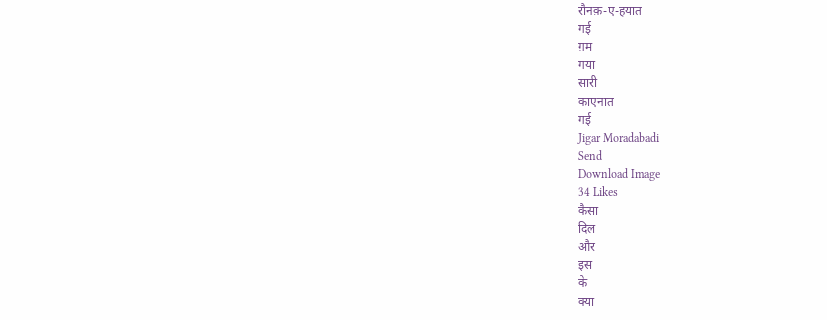रौनक़-ए-हयात
गई
ग़म
गया
सारी
काएनात
गई
Jigar Moradabadi
Send
Download Image
34 Likes
कैसा
दिल
और
इस
के
क्या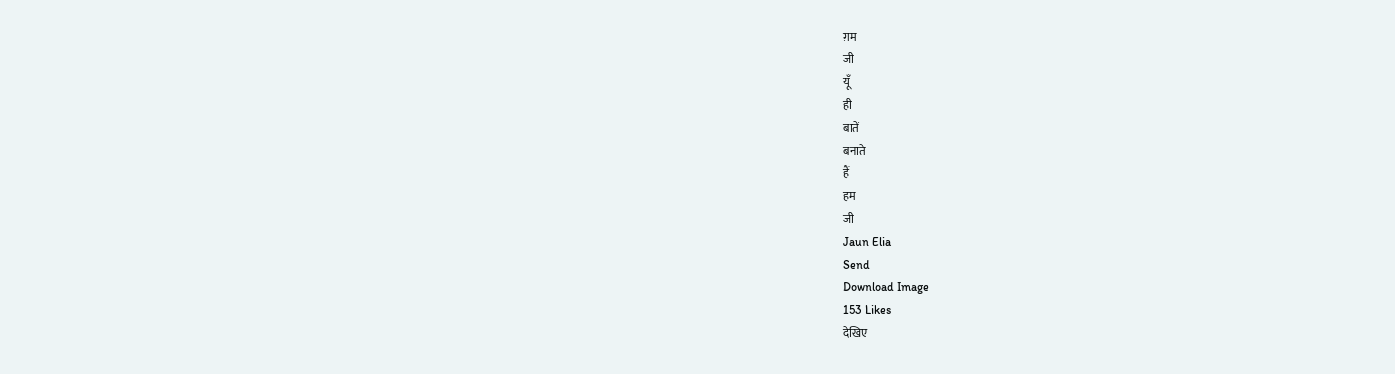ग़म
जी
यूँ
ही
बातें
बनाते
हैं
हम
जी
Jaun Elia
Send
Download Image
153 Likes
देखिए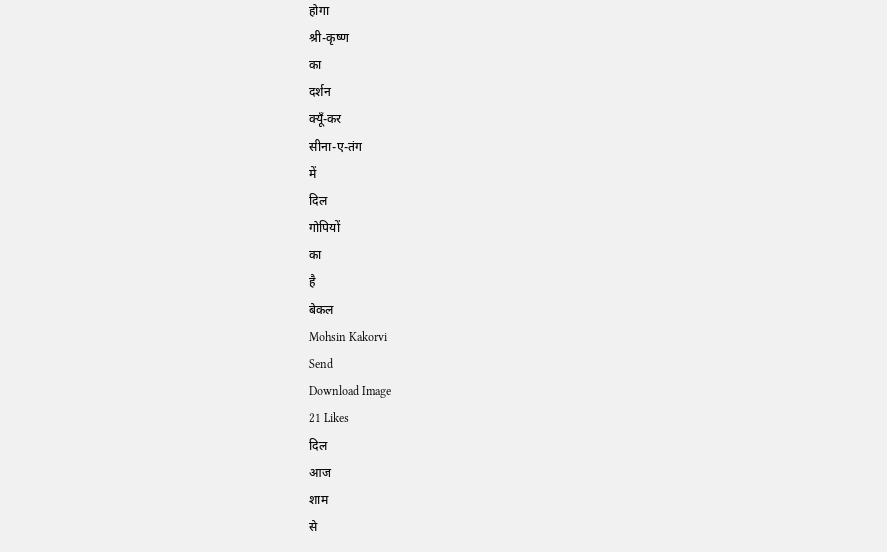होगा
श्री-कृष्ण
का
दर्शन
क्यूँ-कर
सीना-ए-तंग
में
दिल
गोपियों
का
है
बेकल
Mohsin Kakorvi
Send
Download Image
21 Likes
दिल
आज
शाम
से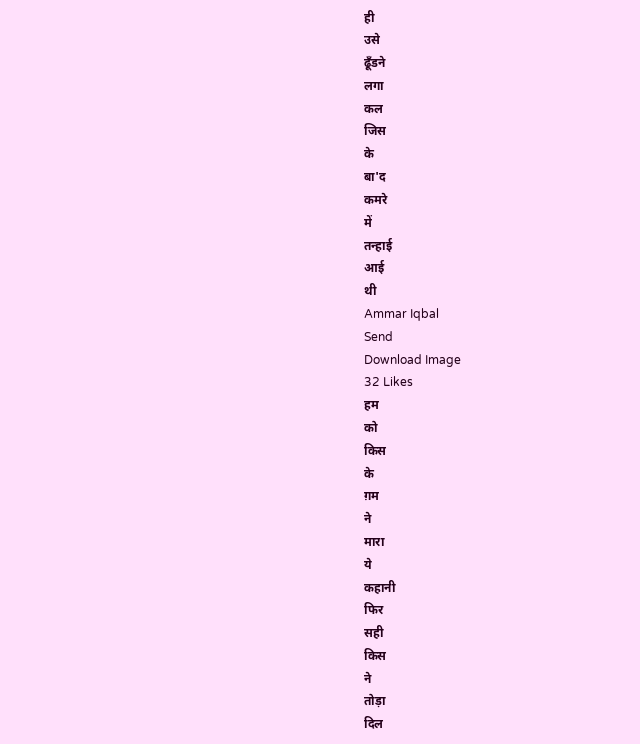ही
उसे
ढूँडने
लगा
कल
जिस
के
बा'द
कमरे
में
तन्हाई
आई
थी
Ammar Iqbal
Send
Download Image
32 Likes
हम
को
किस
के
ग़म
ने
मारा
ये
कहानी
फिर
सही
किस
ने
तोड़ा
दिल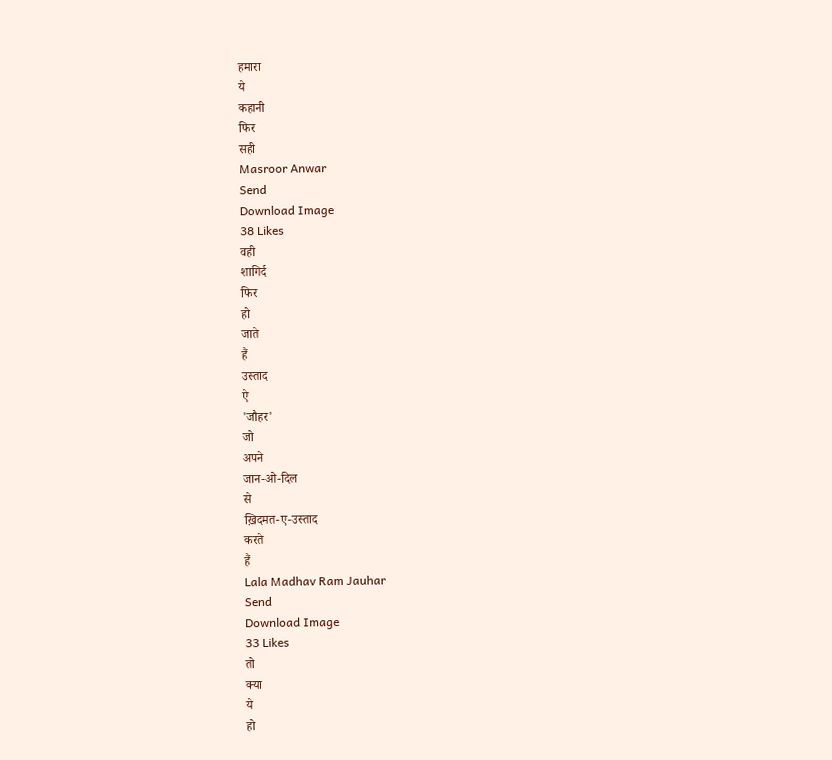हमारा
ये
कहानी
फिर
सही
Masroor Anwar
Send
Download Image
38 Likes
वही
शागिर्द
फिर
हो
जाते
हैं
उस्ताद
ऐ
'जौहर'
जो
अपने
जान-ओ-दिल
से
ख़िदमत-ए-उस्ताद
करते
हैं
Lala Madhav Ram Jauhar
Send
Download Image
33 Likes
तो
क्या
ये
हो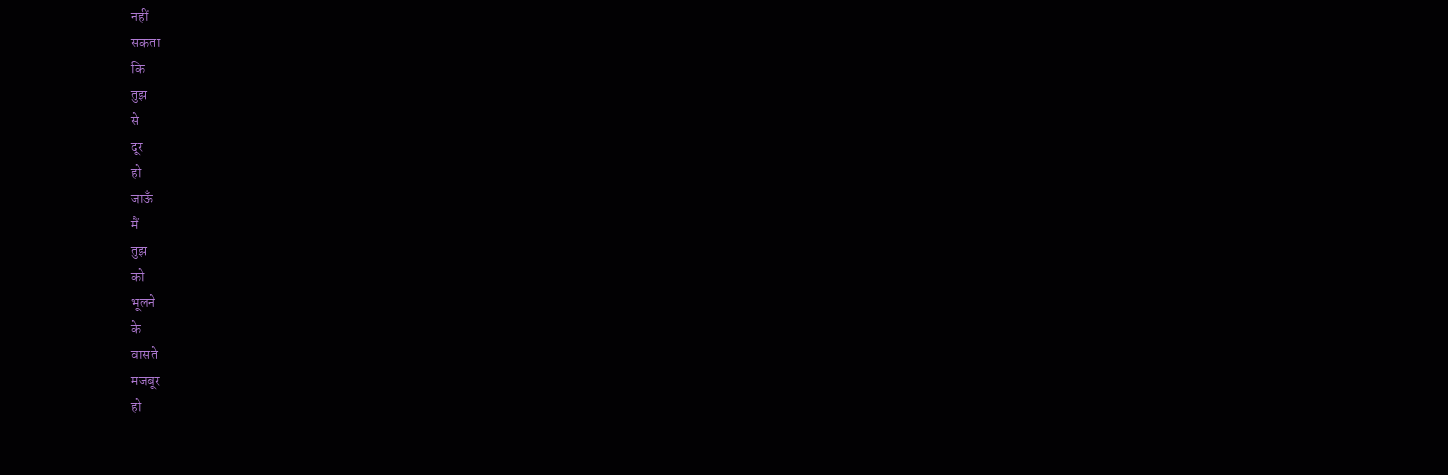नहीं
सकता
कि
तुझ
से
दूर
हो
जाऊँ
मैं
तुझ
को
भूलने
के
वासते
मजबूर
हो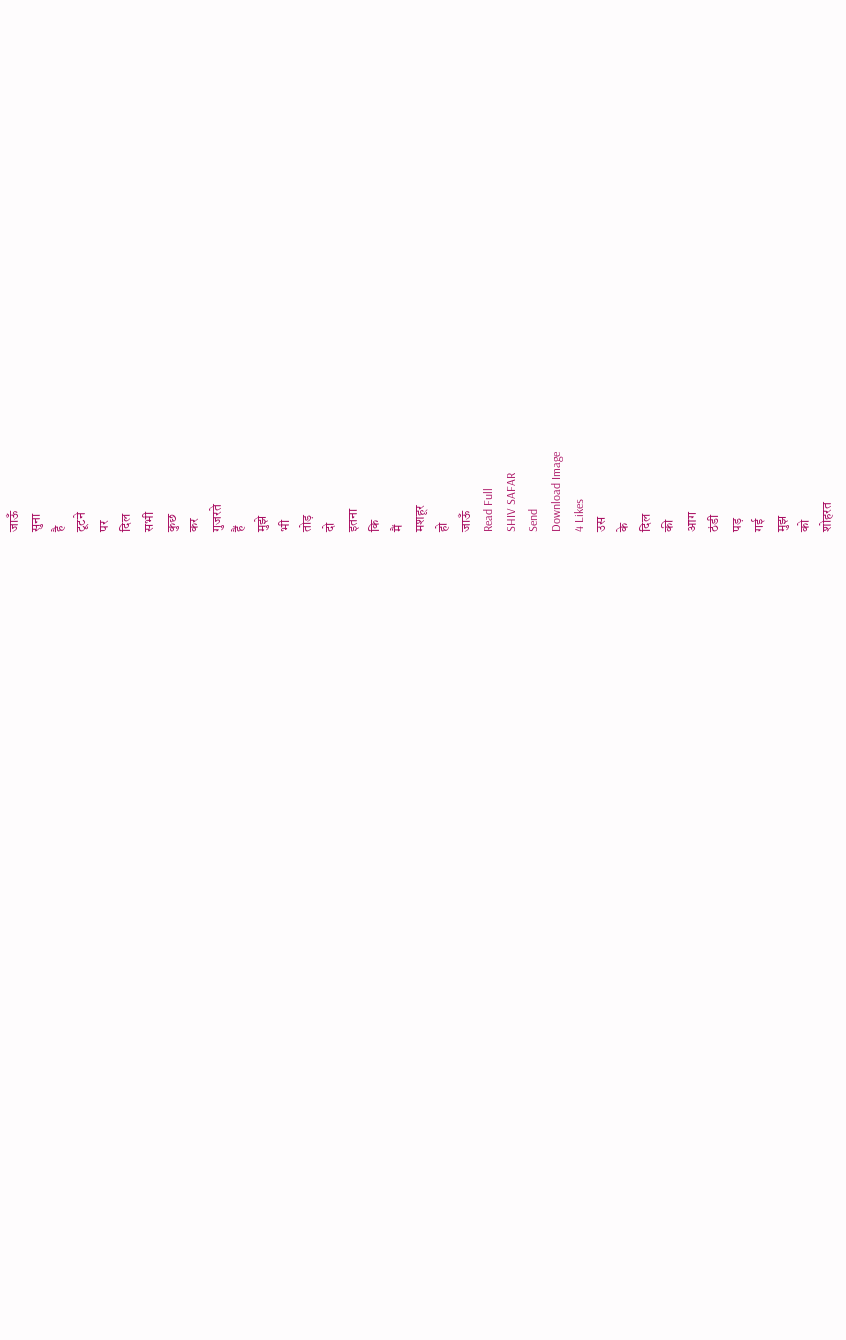जाऊँ
सुना
है
टूटने
पर
दिल
सभी
कुछ
कर
गुजरते
हैं
मुझे
भी
तोड़
दो
इतना
कि
मैं
मशहूर
हो
जाऊँ
Read Full
SHIV SAFAR
Send
Download Image
4 Likes
उस
के
दिल
की
आग
ठंडी
पड़
गई
मुझ
को
शोहरत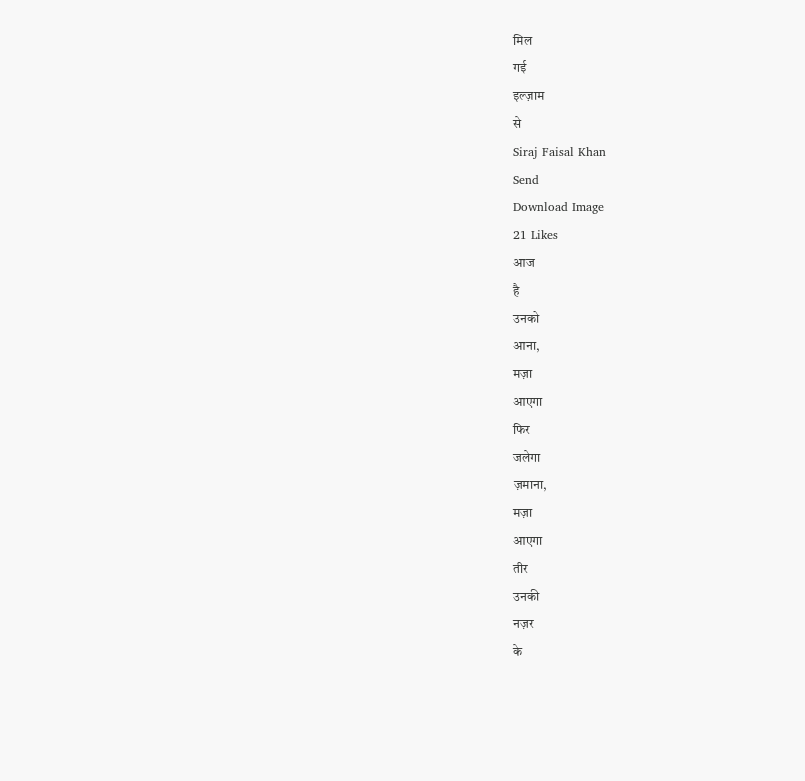मिल
गई
इल्ज़ाम
से
Siraj Faisal Khan
Send
Download Image
21 Likes
आज
है
उनको
आना,
मज़ा
आएगा
फिर
जलेगा
ज़माना,
मज़ा
आएगा
तीर
उनकी
नज़र
के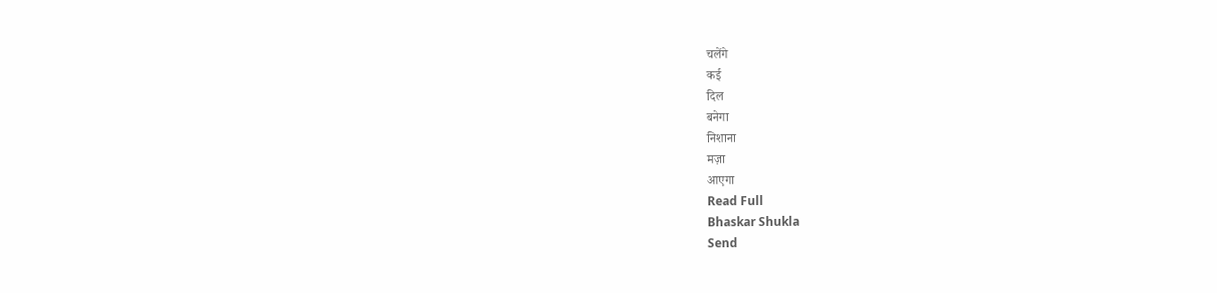चलेंगे
कई
दिल
बनेगा
निशाना
मज़ा
आएगा
Read Full
Bhaskar Shukla
Send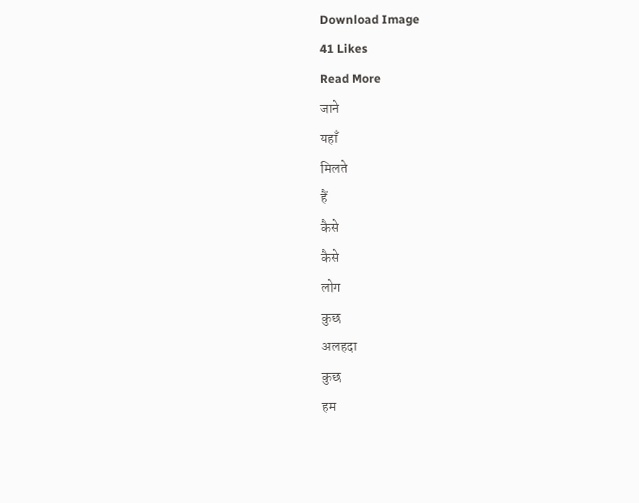Download Image
41 Likes
Read More
जाने
यहाँ
मिलते
हैं
कैसे
कैसे
लोग
कुछ
अलहदा
कुछ
हम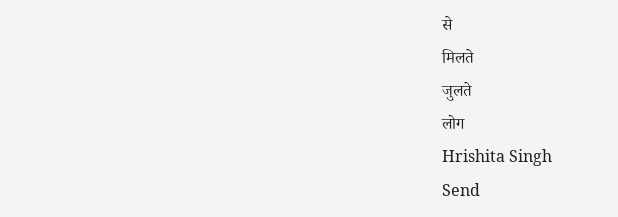से
मिलते
जुलते
लोग
Hrishita Singh
Send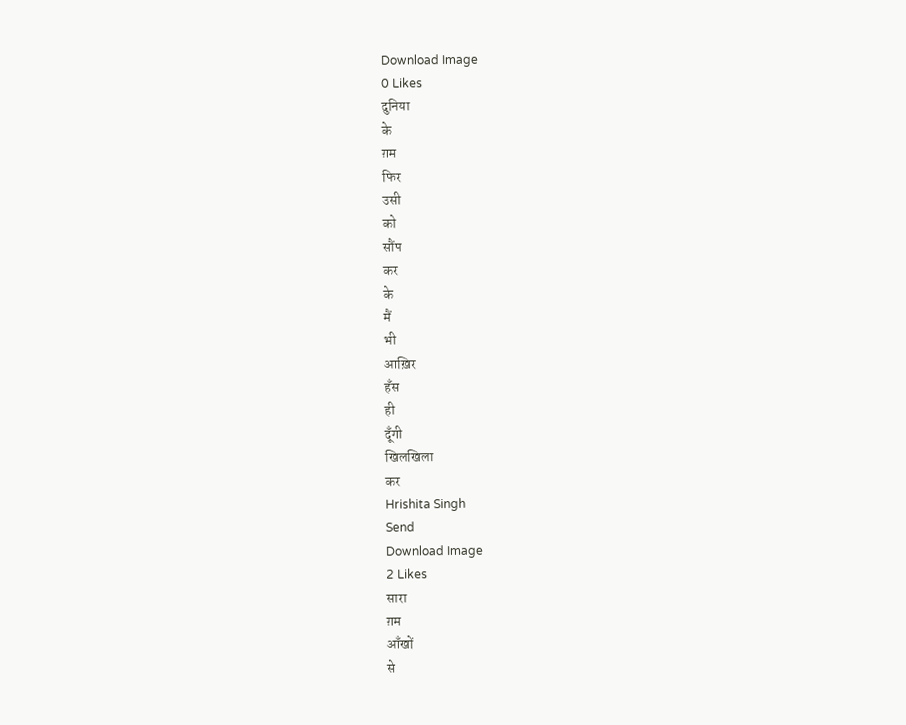Download Image
0 Likes
दुनिया
के
ग़म
फिर
उसी
को
सौंप
कर
के
मैं
भी
आख़िर
हँस
ही
दूँगी
खिलखिला
कर
Hrishita Singh
Send
Download Image
2 Likes
सारा
ग़म
आँखों
से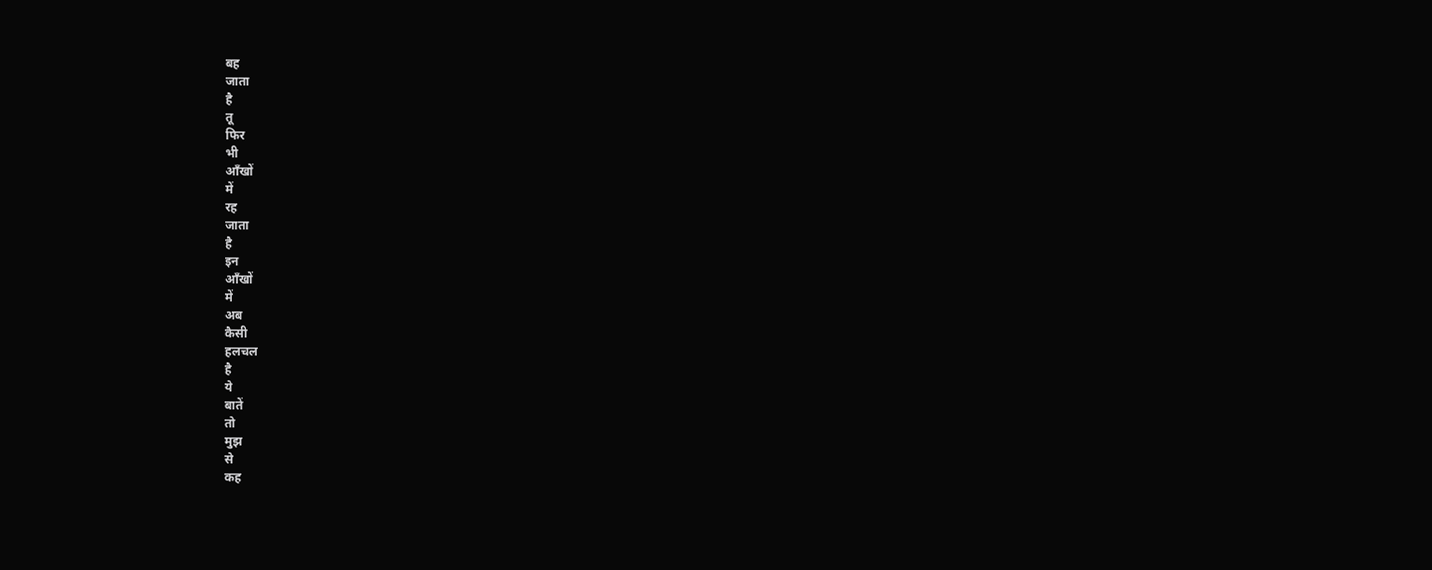बह
जाता
है
तू
फिर
भी
आँखों
में
रह
जाता
है
इन
आँखों
में
अब
कैसी
हलचल
है
ये
बातें
तो
मुझ
से
कह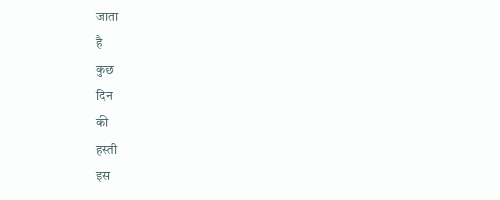जाता
है
कुछ
दिन
की
हस्ती
इस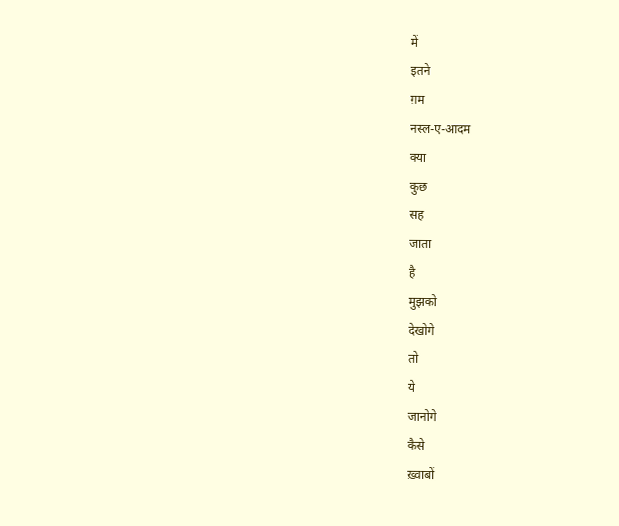में
इतने
ग़म
नस्ल-ए-आदम
क्या
कुछ
सह
जाता
है
मुझको
देखोगे
तो
ये
जानोगे
कैसे
ख़्वाबों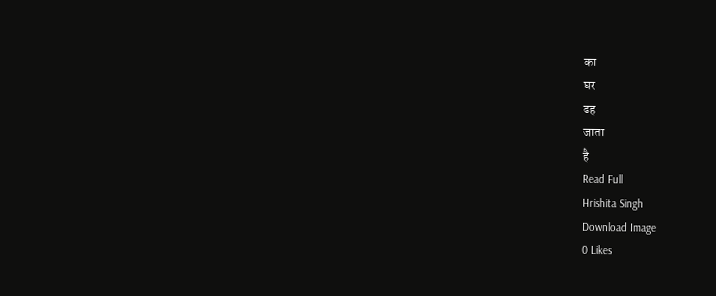का
घर
ढह
जाता
है
Read Full
Hrishita Singh
Download Image
0 Likes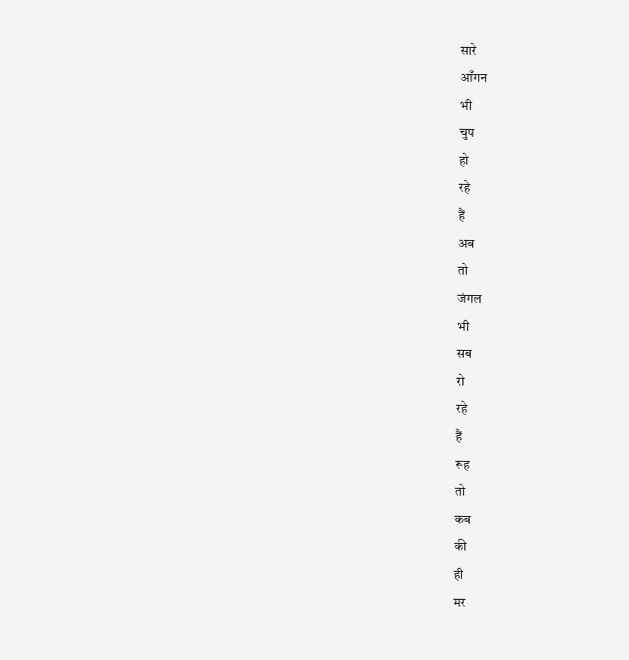सारे
आँगन
भी
चुप
हो
रहे
हैं
अब
तो
जंगल
भी
सब
रो
रहे
हैं
रूह
तो
कब
की
ही
मर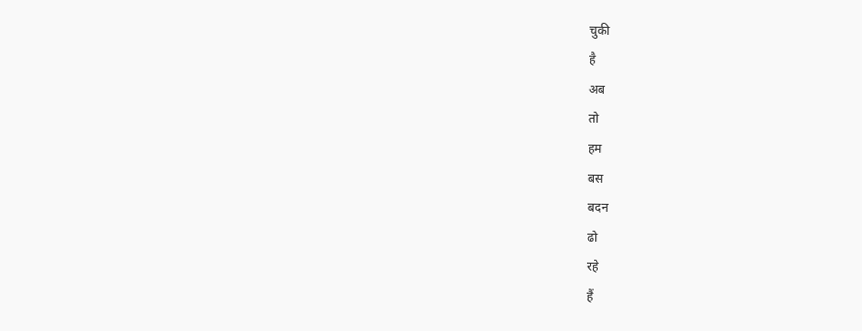चुकी
है
अब
तो
हम
बस
बदन
ढो
रहे
हैं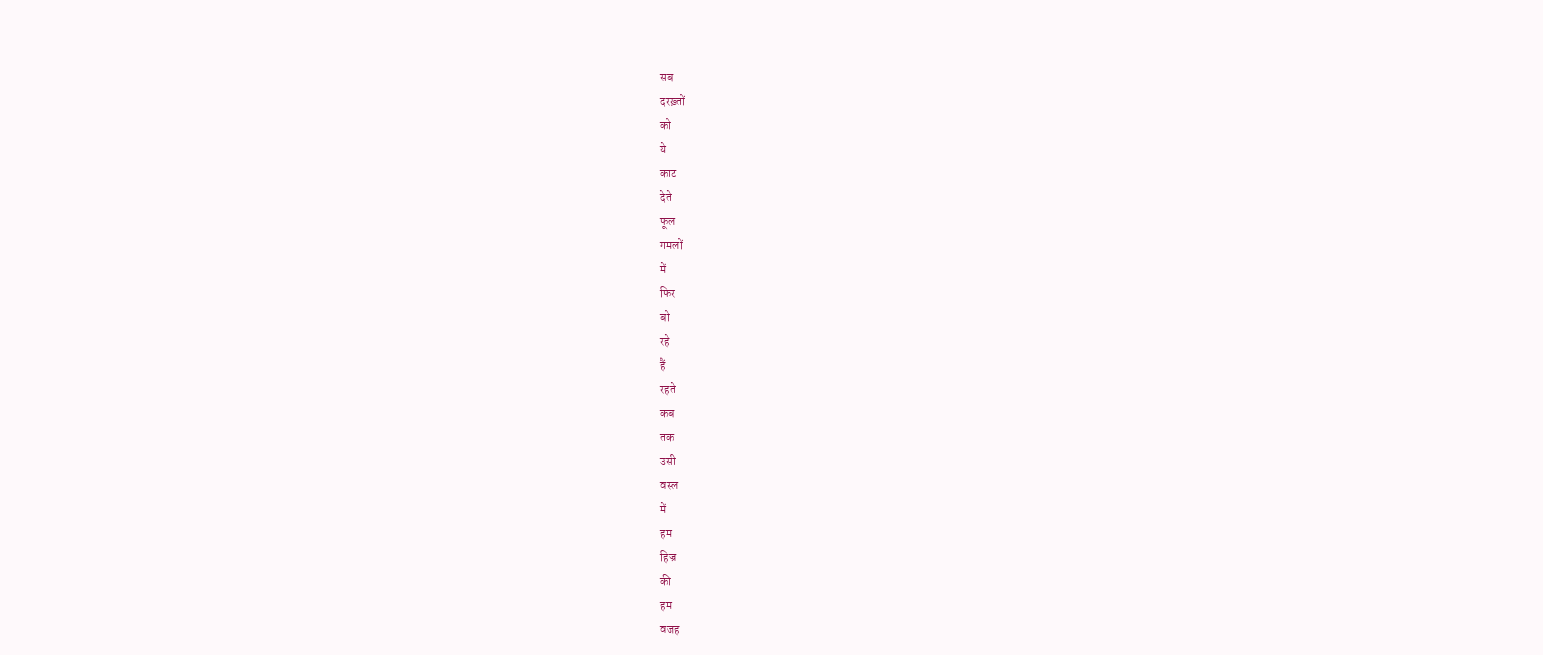सब
दरख़्तों
को
ये
काट
देते
फूल
गमलों
में
फिर
बो
रहे
हैं
रहते
कब
तक
उसी
वस्ल
में
हम
हिज्र
की
हम
वजह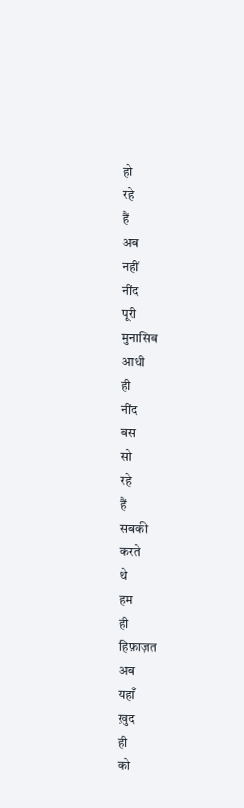हो
रहे
हैं
अब
नहीं
नींद
पूरी
मुनासिब
आधी
ही
नींद
बस
सो
रहे
हैं
सबकी
करते
थे
हम
ही
हिफ़ाज़त
अब
यहाँ
ख़ुद
ही
को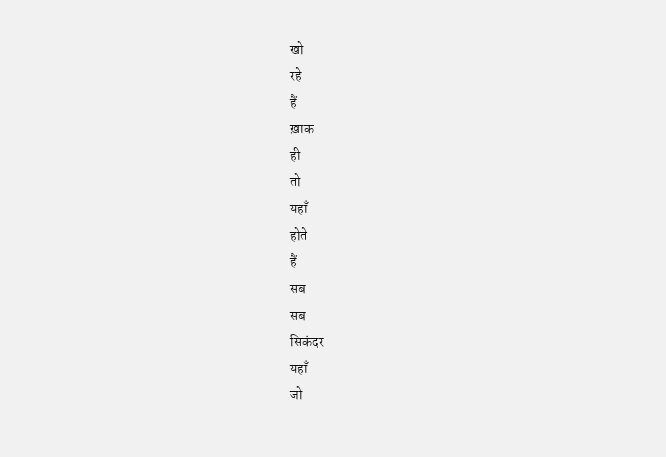खो
रहे
हैं
ख़ाक
ही
तो
यहाँ
होते
हैं
सब
सब
सिकंदर
यहाँ
जो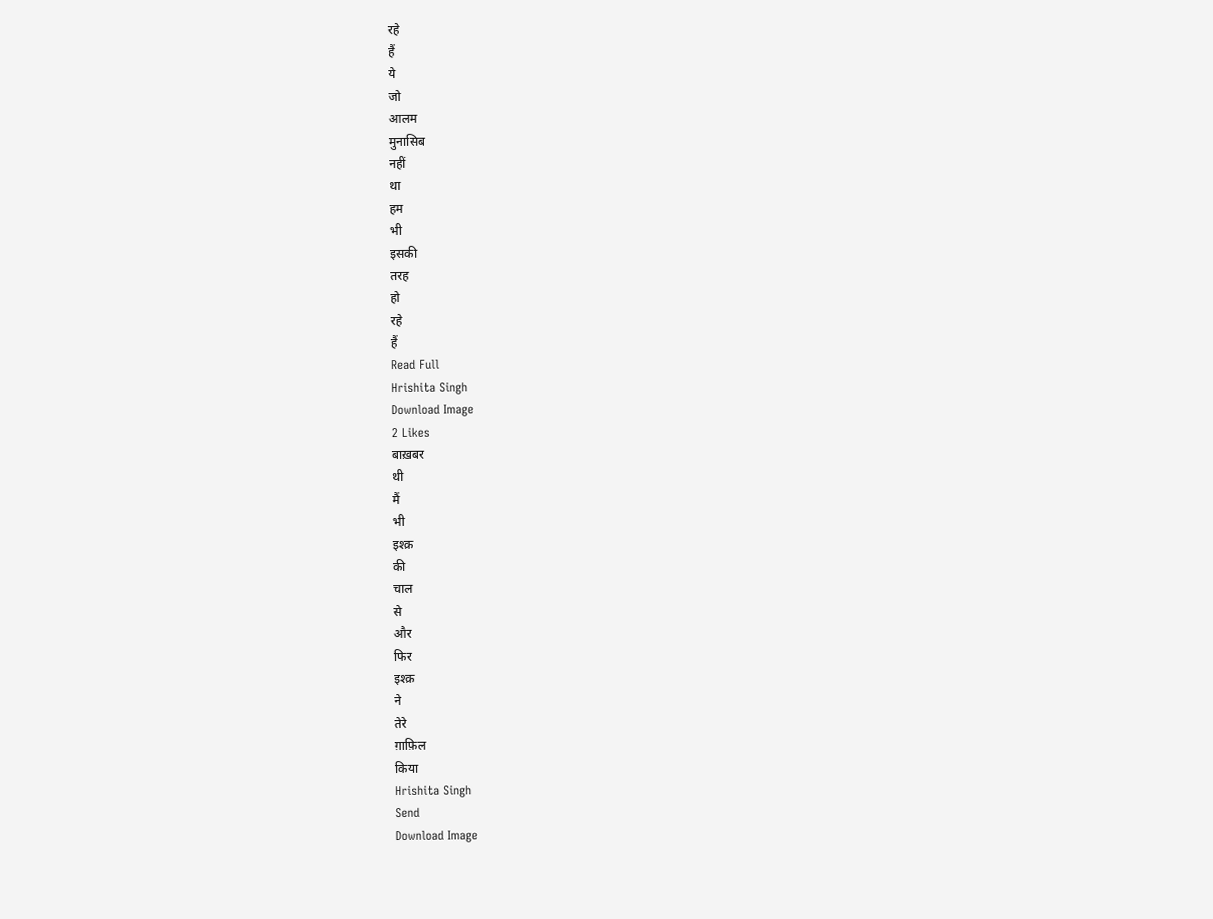रहे
हैं
ये
जो
आलम
मुनासिब
नहीं
था
हम
भी
इसकी
तरह
हो
रहे
हैं
Read Full
Hrishita Singh
Download Image
2 Likes
बाख़बर
थी
मैं
भी
इश्क़
की
चाल
से
और
फिर
इश्क़
ने
तेरे
ग़ाफ़िल
किया
Hrishita Singh
Send
Download Image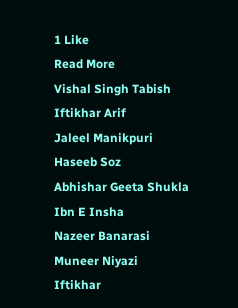1 Like
Read More
Vishal Singh Tabish
Iftikhar Arif
Jaleel Manikpuri
Haseeb Soz
Abhishar Geeta Shukla
Ibn E Insha
Nazeer Banarasi
Muneer Niyazi
Iftikhar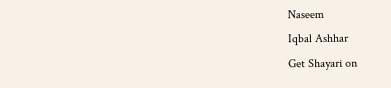Naseem
Iqbal Ashhar
Get Shayari on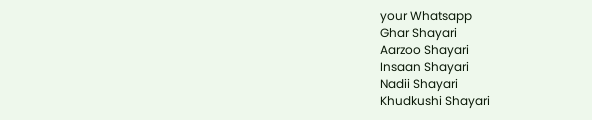your Whatsapp
Ghar Shayari
Aarzoo Shayari
Insaan Shayari
Nadii Shayari
Khudkushi Shayari